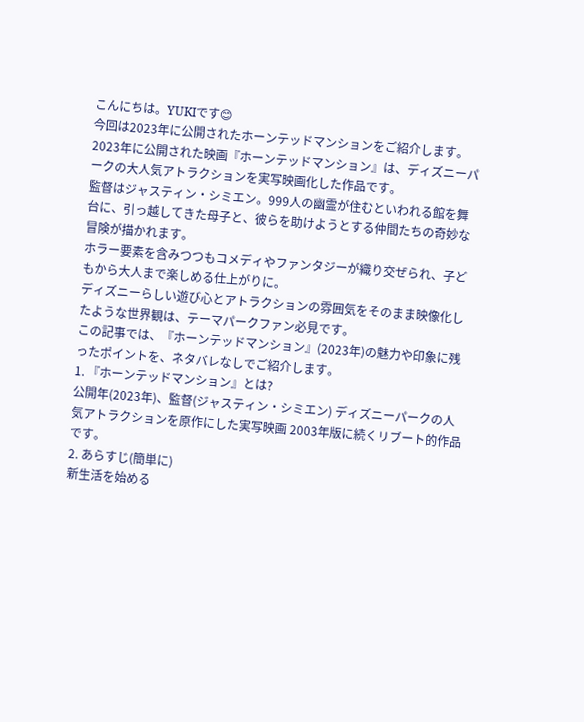こんにちは。YUKIです😊
今回は2023年に公開されたホーンテッドマンションをご紹介します。
2023年に公開された映画『ホーンテッドマンション』は、ディズニーパークの大人気アトラクションを実写映画化した作品です。
監督はジャスティン・シミエン。999人の幽霊が住むといわれる館を舞台に、引っ越してきた母子と、彼らを助けようとする仲間たちの奇妙な冒険が描かれます。
ホラー要素を含みつつもコメディやファンタジーが織り交ぜられ、子どもから大人まで楽しめる仕上がりに。
ディズニーらしい遊び心とアトラクションの雰囲気をそのまま映像化したような世界観は、テーマパークファン必見です。
この記事では、『ホーンテッドマンション』(2023年)の魅力や印象に残ったポイントを、ネタバレなしでご紹介します。
1. 『ホーンテッドマンション』とは?
公開年(2023年)、監督(ジャスティン・シミエン) ディズニーパークの人気アトラクションを原作にした実写映画 2003年版に続くリブート的作品です。
2. あらすじ(簡単に)
新生活を始める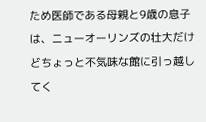ため医師である母親と9歳の息子は、ニューオーリンズの壮大だけどちょっと不気味な館に引っ越してく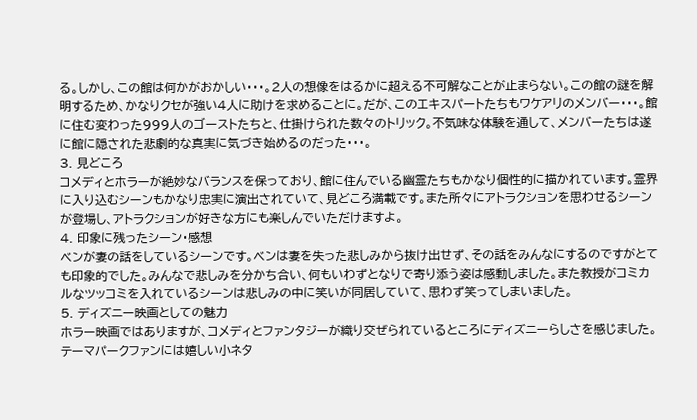る。しかし、この館は何かがおかしい・・・。2人の想像をはるかに超える不可解なことが止まらない。この館の謎を解明するため、かなりクセが強い4人に助けを求めることに。だが、このエキスパートたちもワケアリのメンバー・・・。館に住む変わった999人のゴーストたちと、仕掛けられた数々のトリック。不気味な体験を通して、メンバーたちは遂に館に隠された悲劇的な真実に気づき始めるのだった・・・。
3. 見どころ
コメディとホラーが絶妙なバランスを保っており、館に住んでいる幽霊たちもかなり個性的に描かれています。霊界に入り込むシーンもかなり忠実に演出されていて、見どころ満載です。また所々にアトラクションを思わせるシーンが登場し、アトラクションが好きな方にも楽しんでいただけますよ。
4. 印象に残ったシーン・感想
ベンが妻の話をしているシーンです。ベンは妻を失った悲しみから抜け出せず、その話をみんなにするのですがとても印象的でした。みんなで悲しみを分かち合い、何もいわずとなりで寄り添う姿は感動しました。また教授がコミカルなツッコミを入れているシーンは悲しみの中に笑いが同居していて、思わず笑ってしまいました。
5. ディズニー映画としての魅力
ホラー映画ではありますが、コメディとファンタジーが織り交ぜられているところにディズニーらしさを感じました。テーマパークファンには嬉しい小ネタ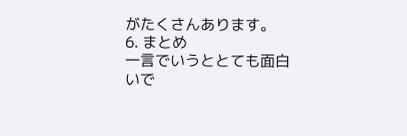がたくさんあります。
6. まとめ
一言でいうととても面白いで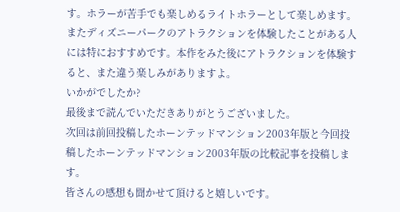す。ホラーが苦手でも楽しめるライトホラーとして楽しめます。またディズニーパークのアトラクションを体験したことがある人には特におすすめです。本作をみた後にアトラクションを体験すると、また違う楽しみがありますよ。
いかがでしたか?
最後まで読んでいただきありがとうございました。
次回は前回投稿したホーンテッドマンション2003年版と今回投稿したホーンテッドマンション2003年版の比較記事を投稿します。
皆さんの感想も聞かせて頂けると嬉しいです。